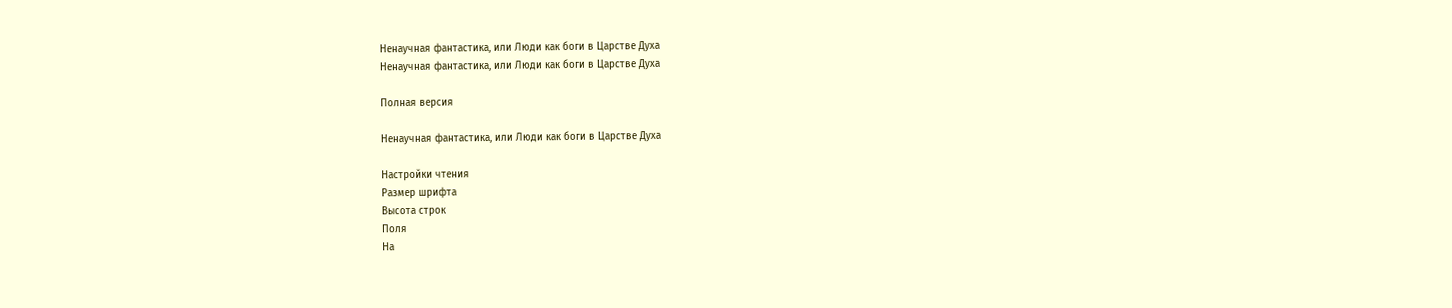Ненаучная фантастика, или Люди как боги в Царстве Духа
Ненаучная фантастика, или Люди как боги в Царстве Духа

Полная версия

Ненаучная фантастика, или Люди как боги в Царстве Духа

Настройки чтения
Размер шрифта
Высота строк
Поля
На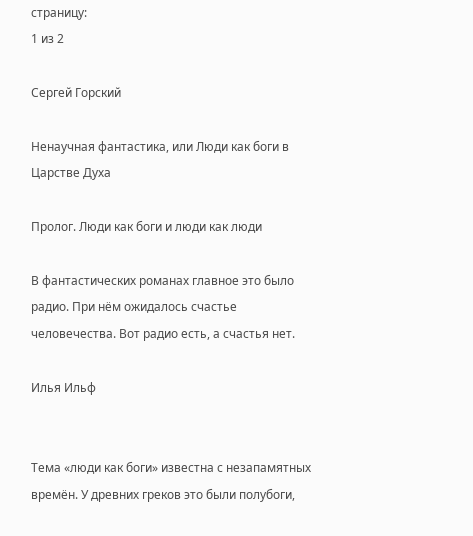страницу:
1 из 2

Сергей Горский

Ненаучная фантастика, или Люди как боги в Царстве Духа

Пролог. Люди как боги и люди как люди

В фантастических романах главное это было радио. При нём ожидалось счастье человечества. Вот радио есть, а счастья нет.

Илья Ильф


Тема «люди как боги» известна с незапамятных времён. У древних греков это были полубоги,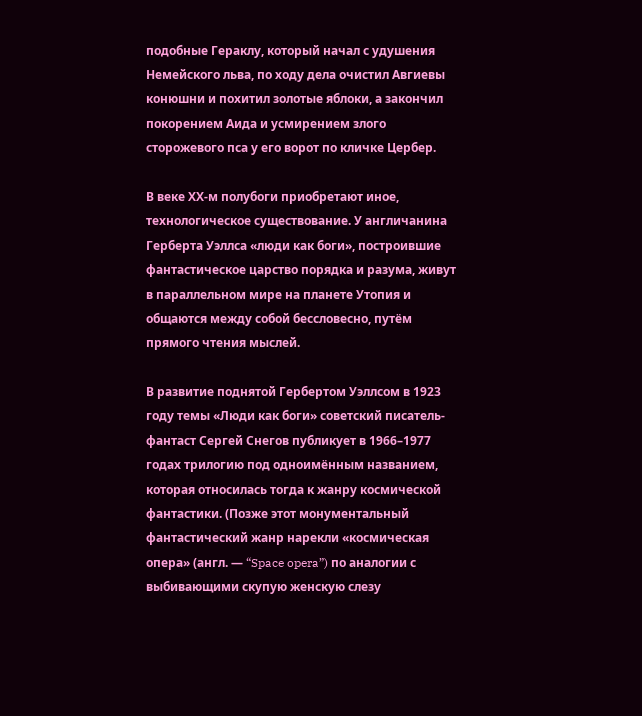подобные Гераклу, который начал с удушения Немейского льва, по ходу дела очистил Авгиевы конюшни и похитил золотые яблоки, а закончил покорением Аида и усмирением злого сторожевого пса у его ворот по кличке Цербер.

В веке ХХ-м полубоги приобретают иное, технологическое существование. У англичанина Герберта Уэллса «люди как боги», построившие фантастическое царство порядка и разума, живут в параллельном мире на планете Утопия и общаются между собой бессловесно, путём прямого чтения мыслей.

В развитие поднятой Гербертом Уэллсом в 1923 году темы «Люди как боги» советский писатель-фантаст Сергей Снегов публикует в 1966–1977 годах трилогию под одноимённым названием, которая относилась тогда к жанру космической фантастики. (Позже этот монументальный фантастический жанр нарекли «космическая опера» (англ. — “Space opera”) по аналогии с выбивающими скупую женскую слезу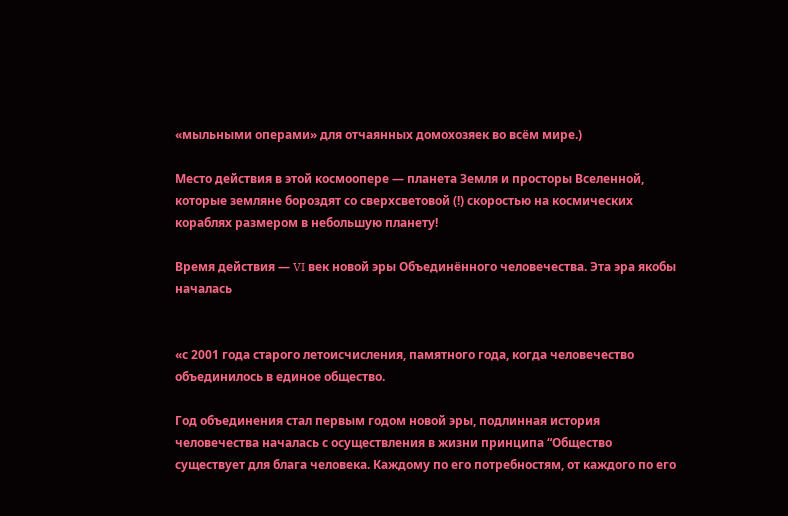«мыльными операми» для отчаянных домохозяек во всём мире.)

Место действия в этой космоопере — планета Земля и просторы Вселенной, которые земляне бороздят со сверхсветовой (!) скоростью на космических кораблях размером в небольшую планету!

Время действия — VI век новой эры Объединённого человечества. Эта эра якобы началась


«с 2001 года старого летоисчисления, памятного года, когда человечество объединилось в единое общество.

Год объединения стал первым годом новой эры, подлинная история человечества началась с осуществления в жизни принципа “Общество существует для блага человека. Каждому по его потребностям, от каждого по его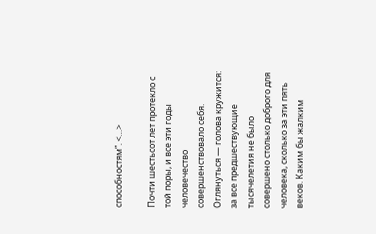способностям”. <…>

Почти шестьсот лет протекло с той поры, и все эти годы человечество совершенствовало себя. Оглянуться — голова кружится: за все предшествующие тысячелетия не было совершено столько доброго для человека, сколько за эти пять веков. Каким бы жалким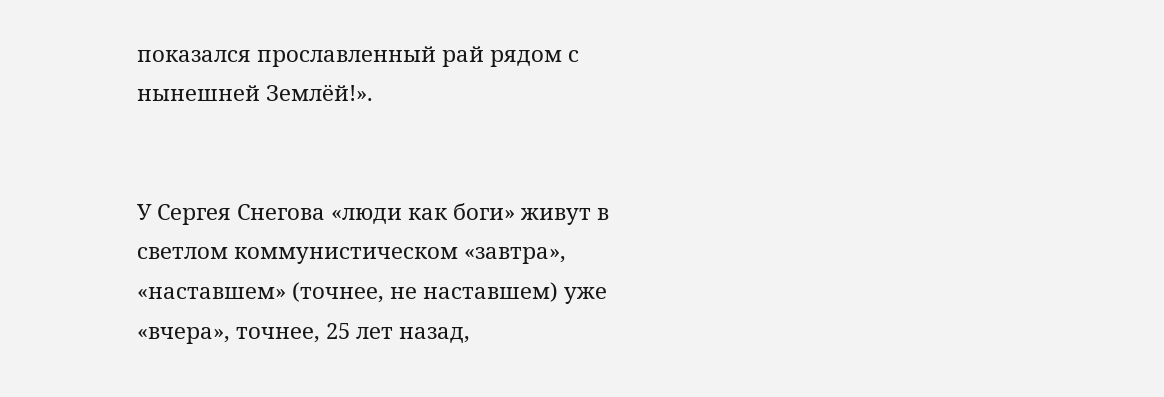показался прославленный рай рядом с нынешней Землёй!».


У Сергея Снегова «люди как боги» живут в светлом коммунистическом «завтра», «наставшем» (точнее, не наставшем) уже «вчера», точнее, 25 лет назад,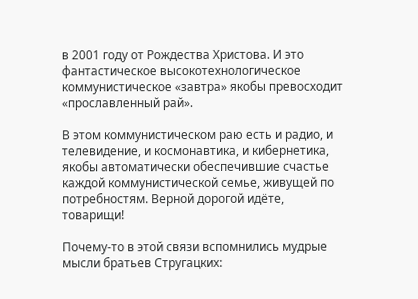в 2001 году от Рождества Христова. И это фантастическое высокотехнологическое коммунистическое «завтра» якобы превосходит «прославленный рай».

В этом коммунистическом раю есть и радио, и телевидение, и космонавтика, и кибернетика, якобы автоматически обеспечившие счастье каждой коммунистической семье, живущей по потребностям. Верной дорогой идёте, товарищи!

Почему-то в этой связи вспомнились мудрые мысли братьев Стругацких: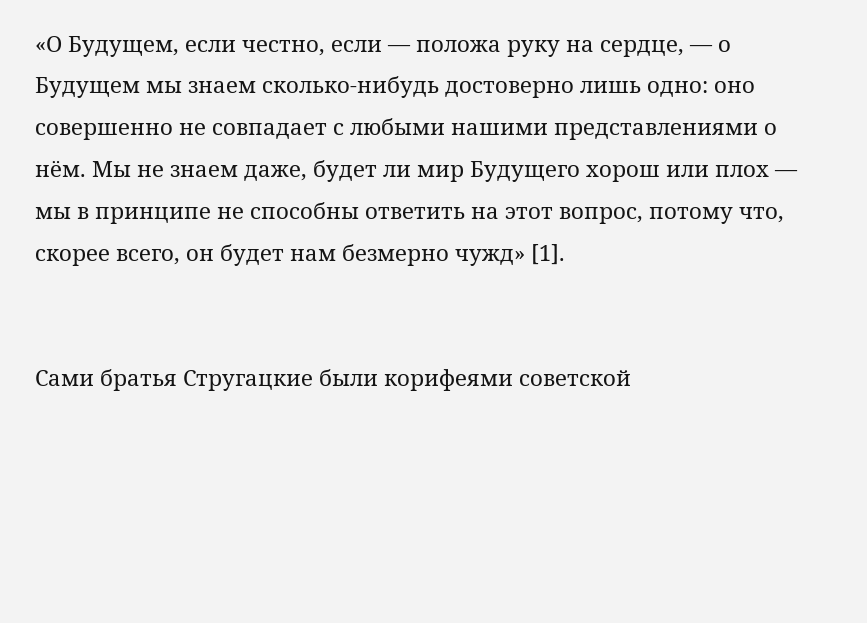«О Будущем, если честно, если — положа руку на сердце, — о Будущем мы знаем сколько-нибудь достоверно лишь одно: оно совершенно не совпадает с любыми нашими представлениями о нём. Мы не знаем даже, будет ли мир Будущего хорош или плох — мы в принципе не способны ответить на этот вопрос, потому что, скорее всего, он будет нам безмерно чужд» [1].


Сами братья Стругацкие были корифеями советской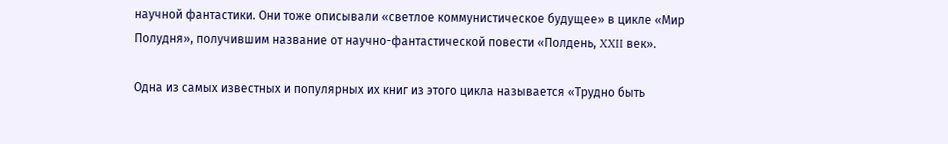научной фантастики. Они тоже описывали «светлое коммунистическое будущее» в цикле «Мир Полудня», получившим название от научно-фантастической повести «Полдень, XXII век».

Одна из самых известных и популярных их книг из этого цикла называется «Трудно быть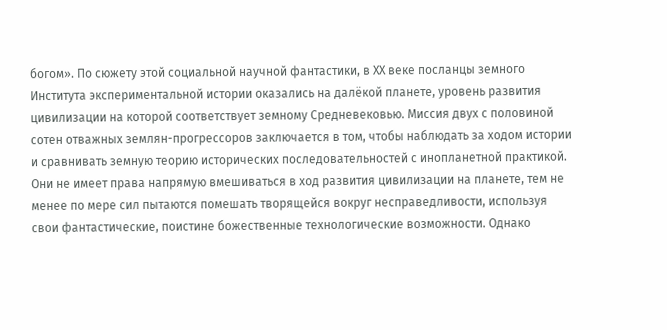богом». По сюжету этой социальной научной фантастики, в ХХ веке посланцы земного Института экспериментальной истории оказались на далёкой планете, уровень развития цивилизации на которой соответствует земному Средневековью. Миссия двух с половиной сотен отважных землян-прогрессоров заключается в том, чтобы наблюдать за ходом истории и сравнивать земную теорию исторических последовательностей с инопланетной практикой. Они не имеет права напрямую вмешиваться в ход развития цивилизации на планете, тем не менее по мере сил пытаются помешать творящейся вокруг несправедливости, используя свои фантастические, поистине божественные технологические возможности. Однако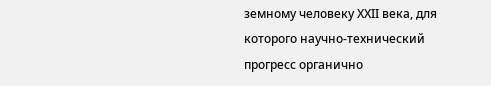земному человеку ХХII века, для которого научно-технический прогресс органично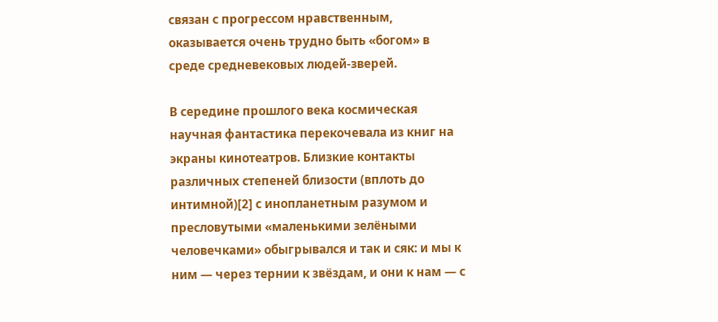связан с прогрессом нравственным, оказывается очень трудно быть «богом» в среде средневековых людей-зверей.

В середине прошлого века космическая научная фантастика перекочевала из книг на экраны кинотеатров. Близкие контакты различных степеней близости (вплоть до интимной)[2] с инопланетным разумом и пресловутыми «маленькими зелёными человечками» обыгрывался и так и сяк: и мы к ним — через тернии к звёздам, и они к нам — с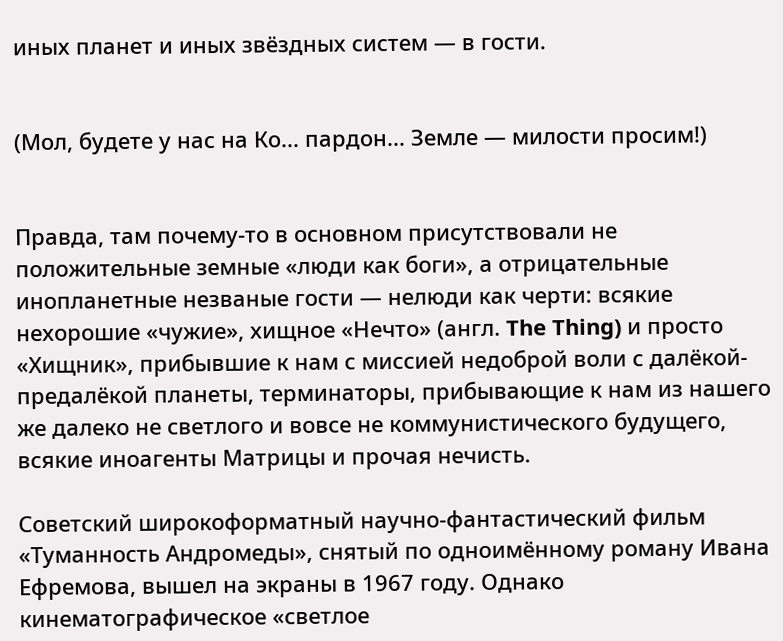иных планет и иных звёздных систем — в гости.


(Мол, будете у нас на Ко... пардон... Земле — милости просим!)


Правда, там почему-то в основном присутствовали не положительные земные «люди как боги», а отрицательные инопланетные незваные гости — нелюди как черти: всякие нехорошие «чужие», хищное «Нечто» (англ. The Thing) и просто «Хищник», прибывшие к нам с миссией недоброй воли с далёкой-предалёкой планеты, терминаторы, прибывающие к нам из нашего же далеко не светлого и вовсе не коммунистического будущего, всякие иноагенты Матрицы и прочая нечисть.

Советский широкоформатный научно-фантастический фильм «Туманность Андромеды», снятый по одноимённому роману Ивана Ефремова, вышел на экраны в 1967 году. Однако кинематографическое «светлое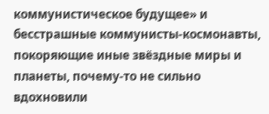коммунистическое будущее» и бесстрашные коммунисты-космонавты, покоряющие иные звёздные миры и планеты, почему-то не сильно вдохновили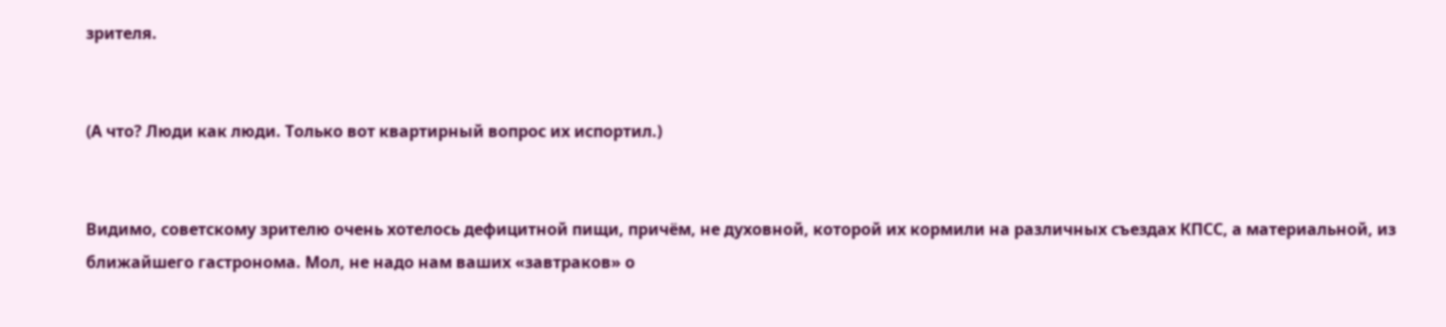зрителя.


(А что? Люди как люди. Только вот квартирный вопрос их испортил.)


Видимо, советскому зрителю очень хотелось дефицитной пищи, причём, не духовной, которой их кормили на различных съездах КПСС, а материальной, из ближайшего гастронома. Мол, не надо нам ваших «завтраков» о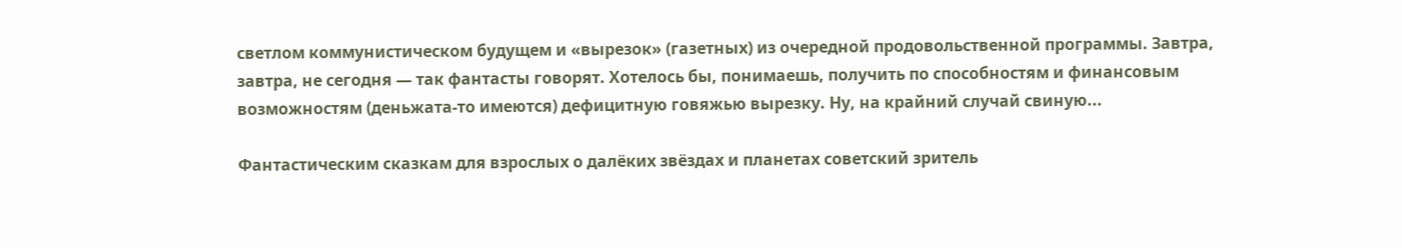светлом коммунистическом будущем и «вырезок» (газетных) из очередной продовольственной программы. Завтра, завтра, не сегодня — так фантасты говорят. Хотелось бы, понимаешь, получить по способностям и финансовым возможностям (деньжата-то имеются) дефицитную говяжью вырезку. Ну, на крайний случай свиную...

Фантастическим сказкам для взрослых о далёких звёздах и планетах советский зритель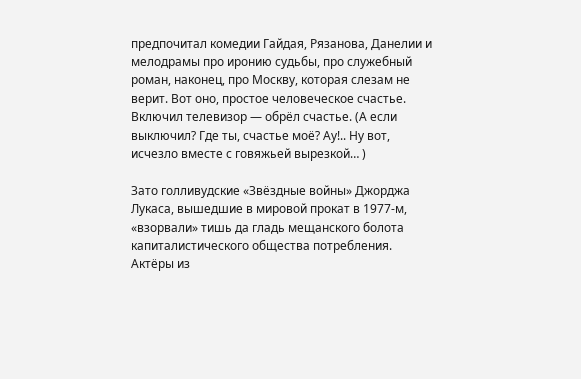предпочитал комедии Гайдая, Рязанова, Данелии и мелодрамы про иронию судьбы, про служебный роман, наконец, про Москву, которая слезам не верит. Вот оно, простое человеческое счастье. Включил телевизор — обрёл счастье. (А если выключил? Где ты, счастье моё? Ау!.. Ну вот, исчезло вместе с говяжьей вырезкой… )

Зато голливудские «Звёздные войны» Джорджа Лукаса, вышедшие в мировой прокат в 1977-м, «взорвали» тишь да гладь мещанского болота капиталистического общества потребления. Актёры из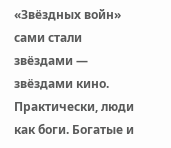«Звёздных войн» сами стали звёздами — звёздами кино. Практически, люди как боги. Богатые и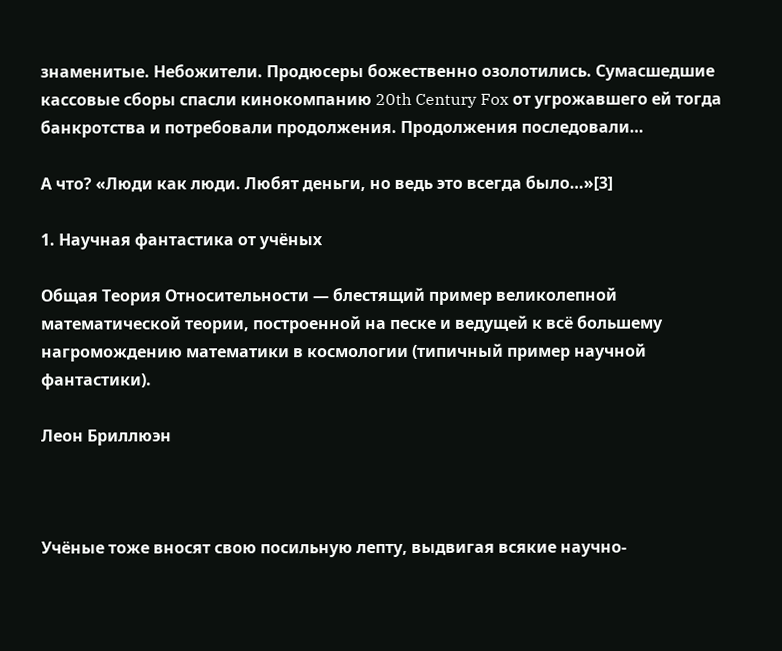знаменитые. Небожители. Продюсеры божественно озолотились. Сумасшедшие кассовые сборы спасли кинокомпанию 20th Century Fox от угрожавшего ей тогда банкротства и потребовали продолжения. Продолжения последовали…

А что? «Люди как люди. Любят деньги, но ведь это всегда было…»[3]

1. Научная фантастика от учёных

Общая Теория Относительности — блестящий пример великолепной математической теории, построенной на песке и ведущей к всё большему нагромождению математики в космологии (типичный пример научной фантастики).

Леон Бриллюэн



Учёные тоже вносят свою посильную лепту, выдвигая всякие научно-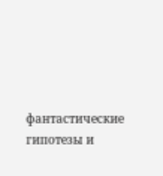фантастические гипотезы и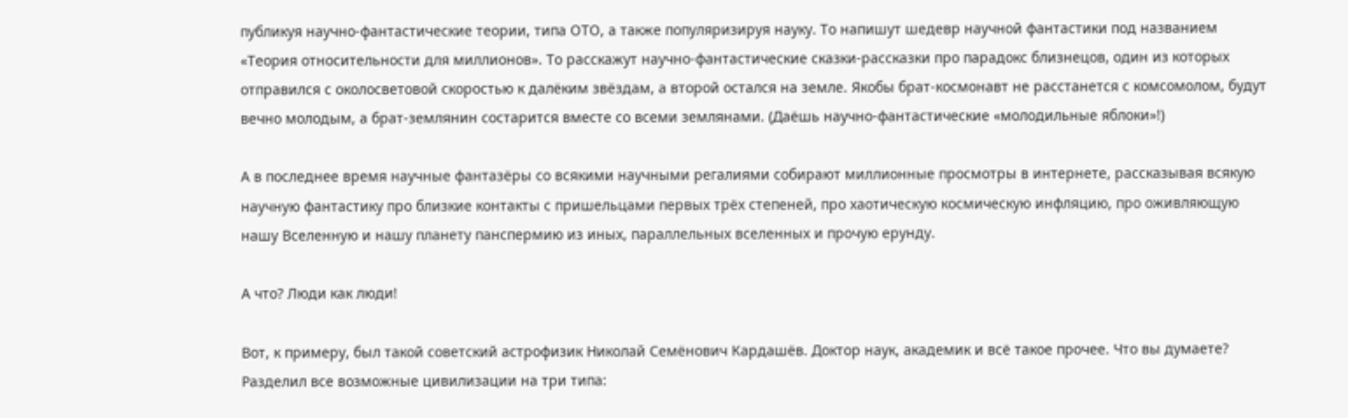публикуя научно-фантастические теории, типа ОТО, а также популяризируя науку. То напишут шедевр научной фантастики под названием «Теория относительности для миллионов». То расскажут научно-фантастические сказки-рассказки про парадокс близнецов, один из которых отправился с околосветовой скоростью к далёким звёздам, а второй остался на земле. Якобы брат-космонавт не расстанется с комсомолом, будут вечно молодым, а брат-землянин состарится вместе со всеми землянами. (Даёшь научно-фантастические «молодильные яблоки»!)

А в последнее время научные фантазёры со всякими научными регалиями собирают миллионные просмотры в интернете, рассказывая всякую научную фантастику про близкие контакты с пришельцами первых трёх степеней, про хаотическую космическую инфляцию, про оживляющую нашу Вселенную и нашу планету панспермию из иных, параллельных вселенных и прочую ерунду.

А что? Люди как люди!

Вот, к примеру, был такой советский астрофизик Николай Семёнович Кардашёв. Доктор наук, академик и всё такое прочее. Что вы думаете? Разделил все возможные цивилизации на три типа: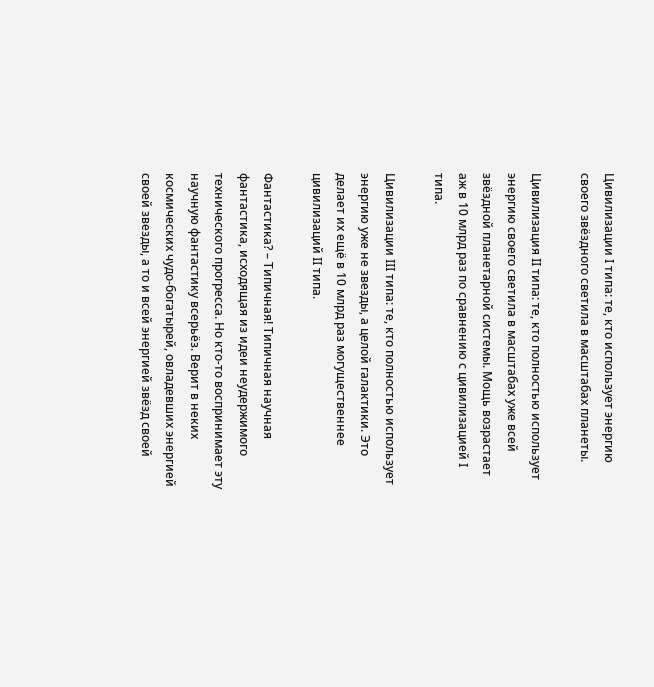Цивилизации I типа: те, кто использует энергию своего звёздного светила в масштабах планеты.

Цивилизация II типа: те, кто полностью использует энергию своего светила в масштабах уже всей звёздной планетарной системы. Мощь возрастает аж в 10 млрд раз по сравнению с цивилизацией I типа.

Цивилизации III типа: те, кто полностью использует энергию уже не звезды, а целой галактики. Это делает их ещё в 10 млрд раз могущественнее цивилизаций II типа.

Фантастика? – Типичная! Типичная научная фантастика, исходящая из идеи неудержимого технического прогресса. Но кто-то воспринимает эту научную фантастику всерьёз. Верит в неких космических чудо-богатырей, овладевших энергией своей звезды, а то и всей энергией звёзд своей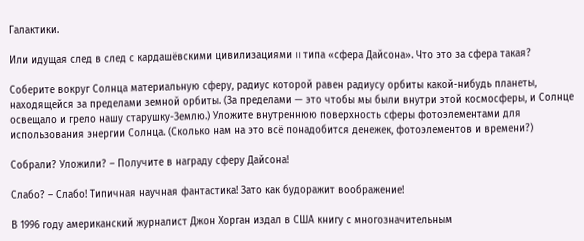Галактики.

Или идущая след в след с кардашёвскими цивилизациями II типа «сфера Дайсона». Что это за сфера такая?

Соберите вокруг Солнца материальную сферу, радиус которой равен радиусу орбиты какой-нибудь планеты, находящейся за пределами земной орбиты. (За пределами — это чтобы мы были внутри этой космосферы, и Солнце освещало и грело нашу старушку-Землю.) Уложите внутреннюю поверхность сферы фотоэлементами для использования энергии Солнца. (Сколько нам на это всё понадобится денежек, фотоэлементов и времени?)

Собрали? Уложили? – Получите в награду сферу Дайсона!

Слабо? – Слабо! Типичная научная фантастика! Зато как будоражит воображение!

В 1996 году американский журналист Джон Хорган издал в США книгу с многозначительным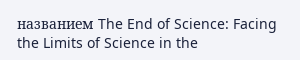названием The End of Science: Facing the Limits of Science in the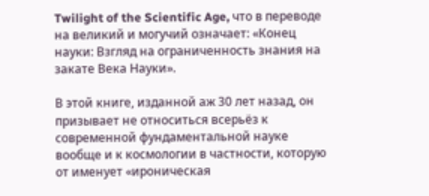Twilight of the Scientific Age, что в переводе на великий и могучий означает: «Конец науки: Взгляд на ограниченность знания на закате Века Науки».

В этой книге, изданной аж 30 лет назад, он призывает не относиться всерьёз к современной фундаментальной науке вообще и к космологии в частности, которую от именует «ироническая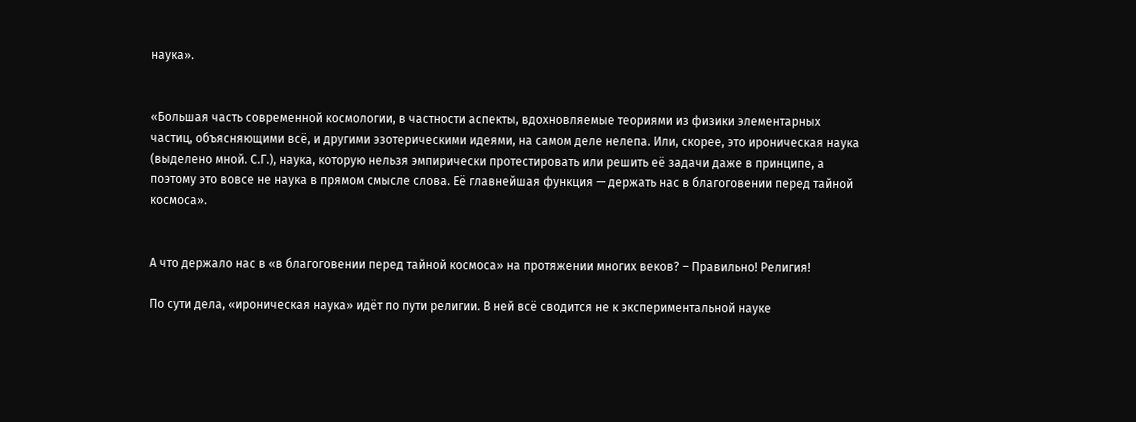наука».


«Большая часть современной космологии, в частности аспекты, вдохновляемые теориями из физики элементарных частиц, объясняющими всё, и другими эзотерическими идеями, на самом деле нелепа. Или, скорее, это ироническая наука (выделено мной. С.Г.), наука, которую нельзя эмпирически протестировать или решить её задачи даже в принципе, а поэтому это вовсе не наука в прямом смысле слова. Её главнейшая функция — держать нас в благоговении перед тайной космоса».


А что держало нас в «в благоговении перед тайной космоса» на протяжении многих веков? – Правильно! Религия!

По сути дела, «ироническая наука» идёт по пути религии. В ней всё сводится не к экспериментальной науке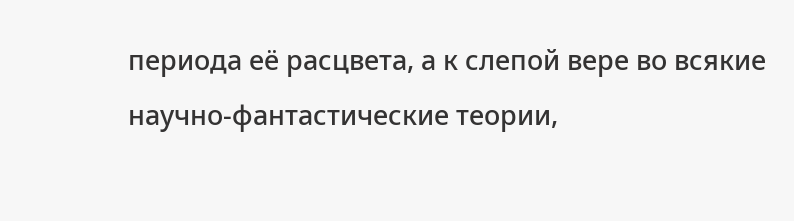периода её расцвета, а к слепой вере во всякие научно-фантастические теории,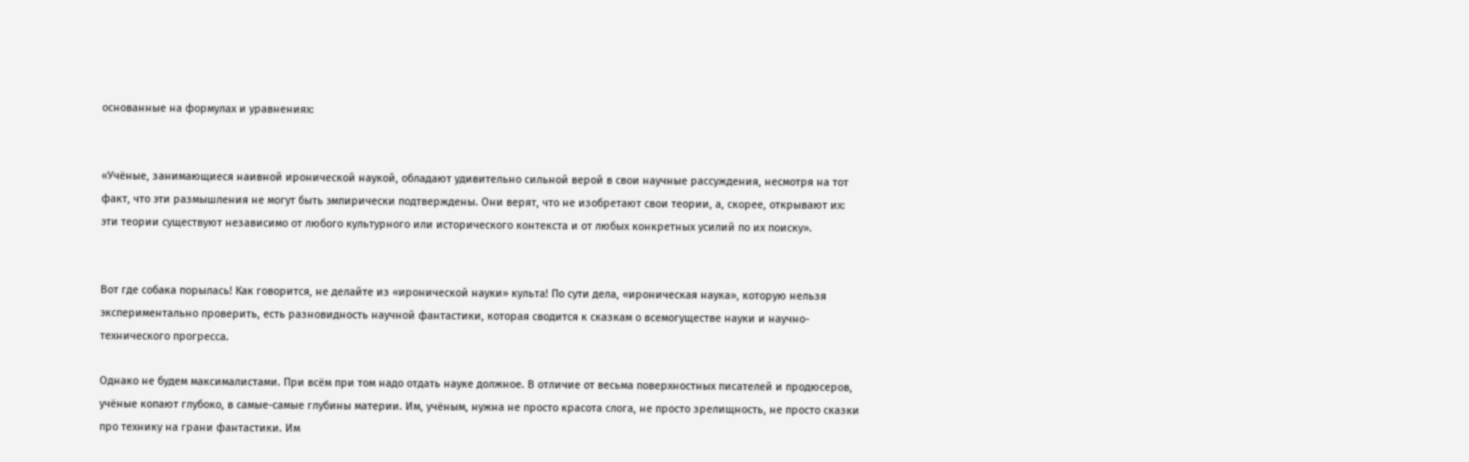основанные на формулах и уравнениях:


«Учёные, занимающиеся наивной иронической наукой, обладают удивительно сильной верой в свои научные рассуждения, несмотря на тот факт, что эти размышления не могут быть эмпирически подтверждены. Они верят, что не изобретают свои теории, а, скорее, открывают их: эти теории существуют независимо от любого культурного или исторического контекста и от любых конкретных усилий по их поиску».


Вот где собака порылась! Как говорится, не делайте из «иронической науки» культа! По сути дела, «ироническая наука», которую нельзя экспериментально проверить, есть разновидность научной фантастики, которая сводится к сказкам о всемогуществе науки и научно-технического прогресса.

Однако не будем максималистами. При всём при том надо отдать науке должное. В отличие от весьма поверхностных писателей и продюсеров, учёные копают глубоко, в самые-самые глубины материи. Им, учёным, нужна не просто красота слога, не просто зрелищность, не просто сказки про технику на грани фантастики. Им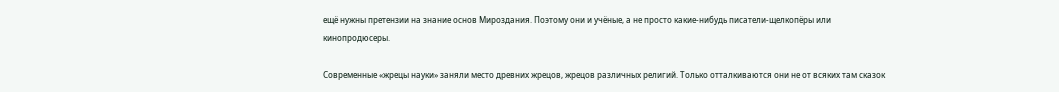ещё нужны претензии на знание основ Мироздания. Поэтому они и учёные, а не просто какие-нибудь писатели-щелкопёры или кинопродюсеры.

Современные «жрецы науки» заняли место древних жрецов, жрецов различных религий. Только отталкиваются они не от всяких там сказок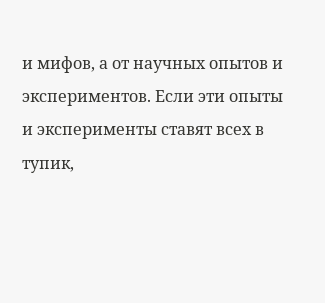и мифов, а от научных опытов и экспериментов. Если эти опыты и эксперименты ставят всех в тупик,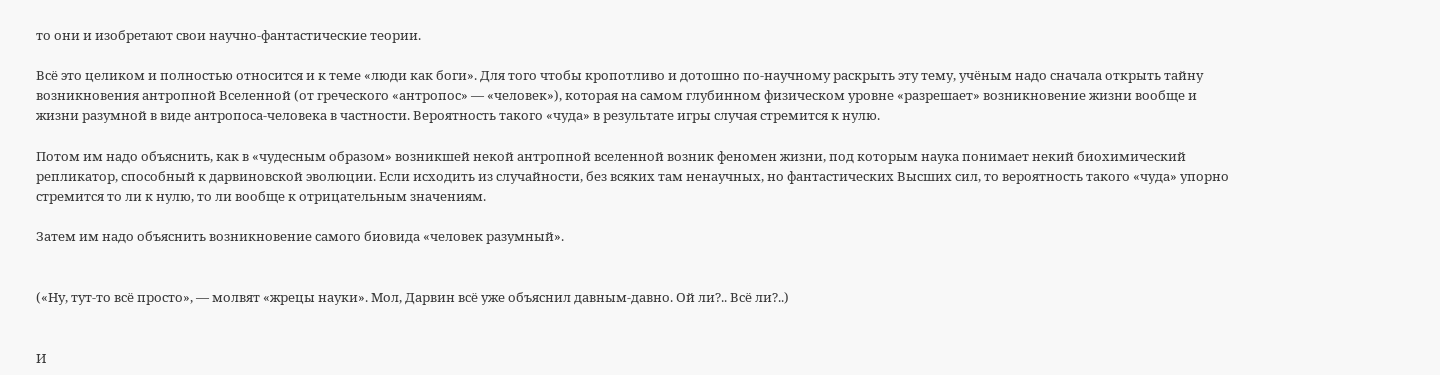то они и изобретают свои научно-фантастические теории.

Всё это целиком и полностью относится и к теме «люди как боги». Для того чтобы кропотливо и дотошно по-научному раскрыть эту тему, учёным надо сначала открыть тайну возникновения антропной Вселенной (от греческого «антропос» — «человек»), которая на самом глубинном физическом уровне «разрешает» возникновение жизни вообще и жизни разумной в виде антропоса-человека в частности. Вероятность такого «чуда» в результате игры случая стремится к нулю.

Потом им надо объяснить, как в «чудесным образом» возникшей некой антропной вселенной возник феномен жизни, под которым наука понимает некий биохимический репликатор, способный к дарвиновской эволюции. Если исходить из случайности, без всяких там ненаучных, но фантастических Высших сил, то вероятность такого «чуда» упорно стремится то ли к нулю, то ли вообще к отрицательным значениям.

Затем им надо объяснить возникновение самого биовида «человек разумный».


(«Ну, тут-то всё просто», — молвят «жрецы науки». Мол, Дарвин всё уже объяснил давным-давно. Ой ли?.. Всё ли?..)


И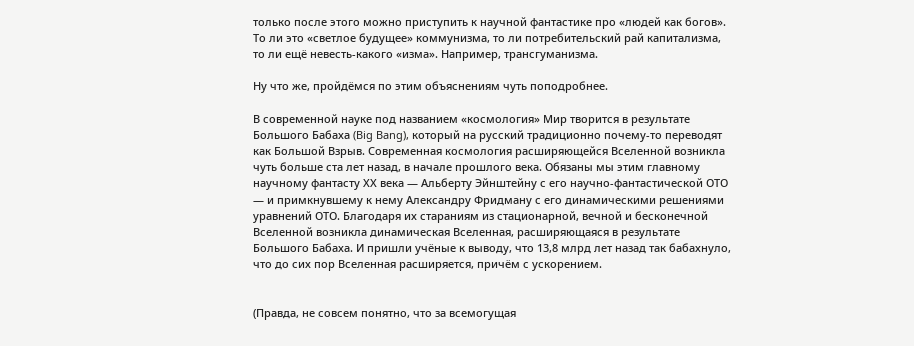только после этого можно приступить к научной фантастике про «людей как богов». То ли это «светлое будущее» коммунизма, то ли потребительский рай капитализма, то ли ещё невесть-какого «изма». Например, трансгуманизма.

Ну что же, пройдёмся по этим объяснениям чуть поподробнее.

В современной науке под названием «космология» Мир творится в результате Большого Бабаха (Big Bang), который на русский традиционно почему-то переводят как Большой Взрыв. Современная космология расширяющейся Вселенной возникла чуть больше ста лет назад, в начале прошлого века. Обязаны мы этим главному научному фантасту ХХ века — Альберту Эйнштейну с его научно-фантастической ОТО — и примкнувшему к нему Александру Фридману с его динамическими решениями уравнений ОТО. Благодаря их стараниям из стационарной, вечной и бесконечной Вселенной возникла динамическая Вселенная, расширяющаяся в результате Большого Бабаха. И пришли учёные к выводу, что 13,8 млрд лет назад так бабахнуло, что до сих пор Вселенная расширяется, причём с ускорением.


(Правда, не совсем понятно, что за всемогущая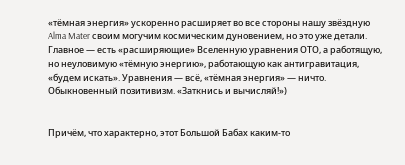«тёмная энергия» ускоренно расширяет во все стороны нашу звёздную Alma Mater своим могучим космическим дуновением, но это уже детали. Главное — есть «расширяющие» Вселенную уравнения ОТО, а работящую, но неуловимую «тёмную энергию», работающую как антигравитация, «будем искать». Уравнения — всё, «тёмная энергия» — ничто. Обыкновенный позитивизм. «Заткнись и вычисляй!»)


Причём, что характерно, этот Большой Бабах каким-то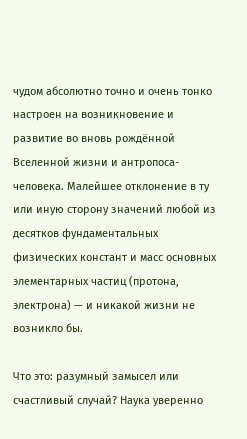чудом абсолютно точно и очень тонко настроен на возникновение и развитие во вновь рождённой Вселенной жизни и антропоса-человека. Малейшее отклонение в ту или иную сторону значений любой из десятков фундаментальных физических констант и масс основных элементарных частиц (протона, электрона) — и никакой жизни не возникло бы.

Что это: разумный замысел или счастливый случай? Наука уверенно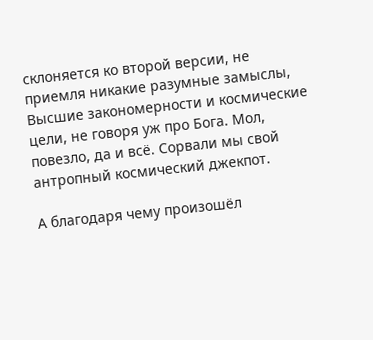склоняется ко второй версии, не приемля никакие разумные замыслы, Высшие закономерности и космические цели, не говоря уж про Бога. Мол, повезло, да и всё. Сорвали мы свой антропный космический джекпот.

А благодаря чему произошёл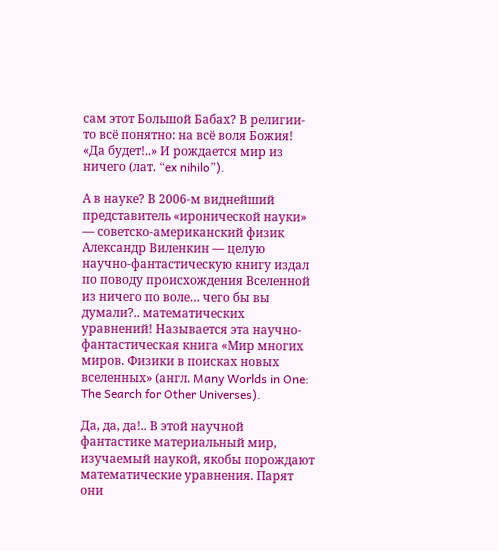сам этот Большой Бабах? В религии-то всё понятно: на всё воля Божия! «Да будет!..» И рождается мир из ничего (лат. “ex nihilo”).

А в науке? В 2006-м виднейший представитель «иронической науки» — советско-американский физик Александр Виленкин — целую научно-фантастическую книгу издал по поводу происхождения Вселенной из ничего по воле… чего бы вы думали?.. математических уравнений! Называется эта научно-фантастическая книга «Мир многих миров. Физики в поисках новых вселенных» (англ. Many Worlds in One: The Search for Other Universes).

Да, да, да!.. В этой научной фантастике материальный мир, изучаемый наукой, якобы порождают математические уравнения. Парят они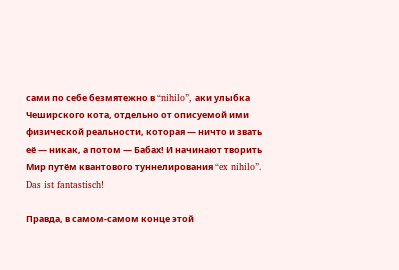сами по себе безмятежно в “nihilo”, аки улыбка Чеширского кота, отдельно от описуемой ими физической реальности, которая — ничто и звать её — никак, а потом — Бабах! И начинают творить Мир путём квантового туннелирования “ex nihilo”. Das ist fantastisch!

Правда, в самом-самом конце этой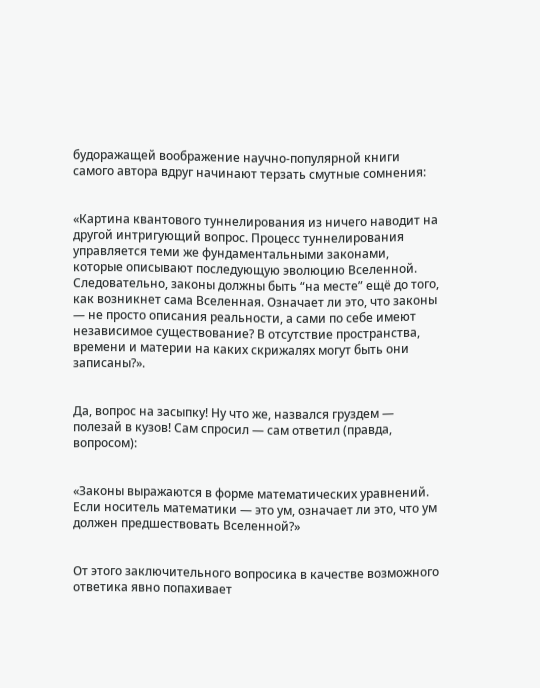будоражащей воображение научно-популярной книги самого автора вдруг начинают терзать смутные сомнения:


«Картина квантового туннелирования из ничего наводит на другой интригующий вопрос. Процесс туннелирования управляется теми же фундаментальными законами, которые описывают последующую эволюцию Вселенной. Следовательно, законы должны быть “на месте” ещё до того, как возникнет сама Вселенная. Означает ли это, что законы — не просто описания реальности, а сами по себе имеют независимое существование? В отсутствие пространства, времени и материи на каких скрижалях могут быть они записаны?».


Да, вопрос на засыпку! Ну что же, назвался груздем — полезай в кузов! Сам спросил — сам ответил (правда, вопросом):


«Законы выражаются в форме математических уравнений. Если носитель математики — это ум, означает ли это, что ум должен предшествовать Вселенной?»


От этого заключительного вопросика в качестве возможного ответика явно попахивает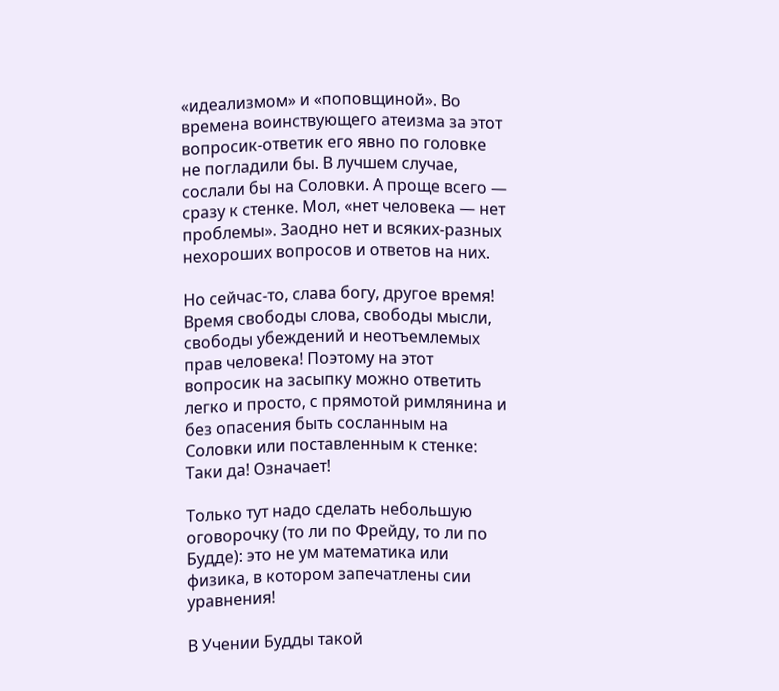«идеализмом» и «поповщиной». Во времена воинствующего атеизма за этот вопросик-ответик его явно по головке не погладили бы. В лучшем случае, сослали бы на Соловки. А проще всего — сразу к стенке. Мол, «нет человека — нет проблемы». Заодно нет и всяких-разных нехороших вопросов и ответов на них.

Но сейчас-то, слава богу, другое время! Время свободы слова, свободы мысли, свободы убеждений и неотъемлемых прав человека! Поэтому на этот вопросик на засыпку можно ответить легко и просто, с прямотой римлянина и без опасения быть сосланным на Соловки или поставленным к стенке: Таки да! Означает!

Только тут надо сделать небольшую оговорочку (то ли по Фрейду, то ли по Будде): это не ум математика или физика, в котором запечатлены сии уравнения!

В Учении Будды такой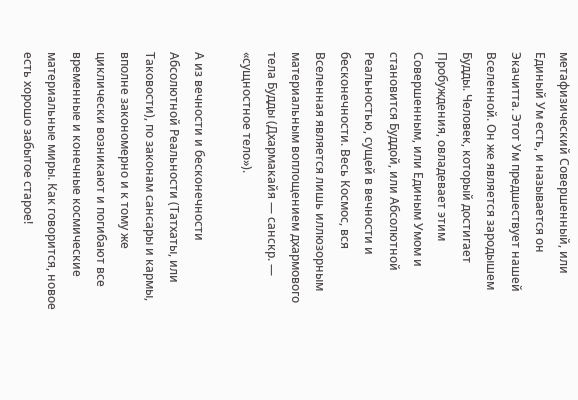метафизический Совершенный, или Единый Ум есть, и называется он Экачитта. Этот Ум предшествует нашей Вселенной. Он же является зародышем Будды. Человек, который достигает Пробуждения, овладевает этим Совершенным, или Единым Умом и становится Буддой, или Абсолютной Реальностью, сущей в вечности и бесконечности. Весь Космос, вся Вселенная является лишь иллюзорным материальным воплощением дхармового тела Будды (Дхармакайя — санскр. — «сущностное тело»).

А из вечности и бесконечности Абсолютной Реальности (Татхаты, или Таковости), по законам сансары и кармы, вполне закономерно и к тому же циклически возникают и погибают все временные и конечные космические материальные миры. Как говорится, новое есть хорошо забытое старое!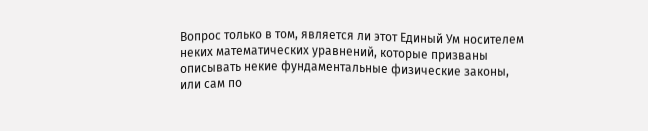Вопрос только в том, является ли этот Единый Ум носителем неких математических уравнений, которые призваны описывать некие фундаментальные физические законы, или сам по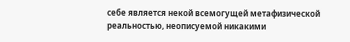себе является некой всемогущей метафизической реальностью, неописуемой никакими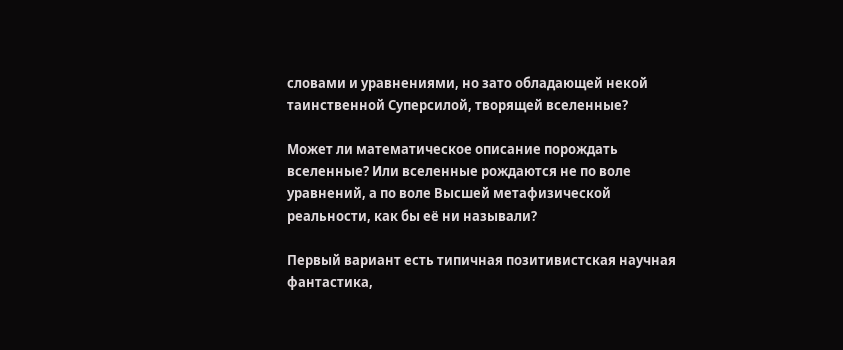словами и уравнениями, но зато обладающей некой таинственной Суперсилой, творящей вселенные?

Может ли математическое описание порождать вселенные? Или вселенные рождаются не по воле уравнений, а по воле Высшей метафизической реальности, как бы её ни называли?

Первый вариант есть типичная позитивистская научная фантастика,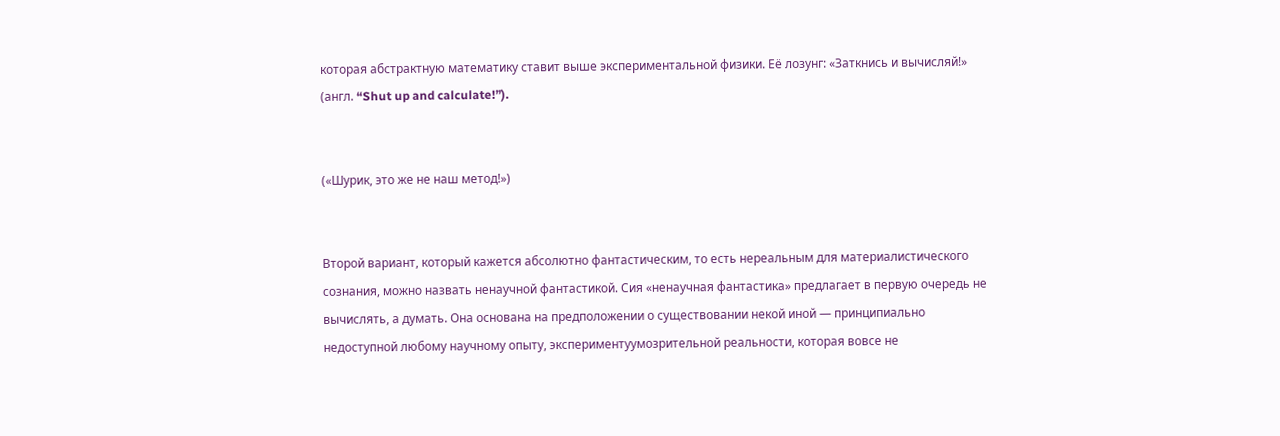которая абстрактную математику ставит выше экспериментальной физики. Её лозунг: «Заткнись и вычисляй!» (англ. “Shut up and calculate!”).


(«Шурик, это же не наш метод!»)


Второй вариант, который кажется абсолютно фантастическим, то есть нереальным для материалистического сознания, можно назвать ненаучной фантастикой. Сия «ненаучная фантастика» предлагает в первую очередь не вычислять, а думать. Она основана на предположении о существовании некой иной — принципиально недоступной любому научному опыту, экспериментуумозрительной реальности, которая вовсе не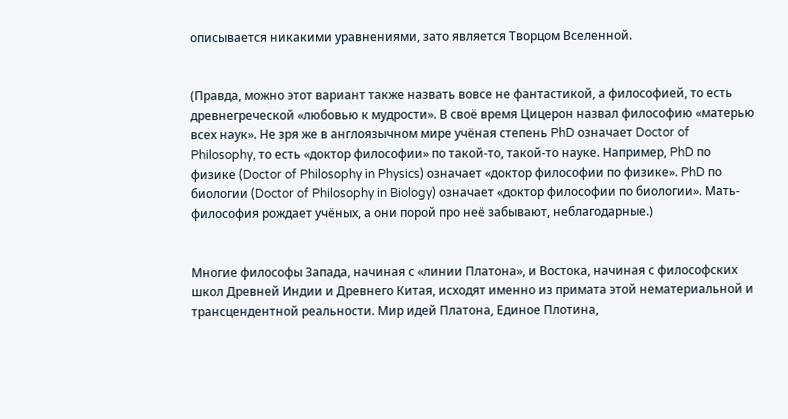описывается никакими уравнениями, зато является Творцом Вселенной.


(Правда, можно этот вариант также назвать вовсе не фантастикой, а философией, то есть древнегреческой «любовью к мудрости». В своё время Цицерон назвал философию «матерью всех наук». Не зря же в англоязычном мире учёная степень PhD означает Doctor of Philosophy, то есть «доктор философии» по такой-то, такой-то науке. Например, PhD по физике (Doctor of Philosophy in Physics) означает «доктор философии по физике». PhD по биологии (Doctor of Philosophy in Biology) означает «доктор философии по биологии». Мать-философия рождает учёных, а они порой про неё забывают, неблагодарные.)


Многие философы Запада, начиная с «линии Платона», и Востока, начиная с философских школ Древней Индии и Древнего Китая, исходят именно из примата этой нематериальной и трансцендентной реальности. Мир идей Платона, Единое Плотина,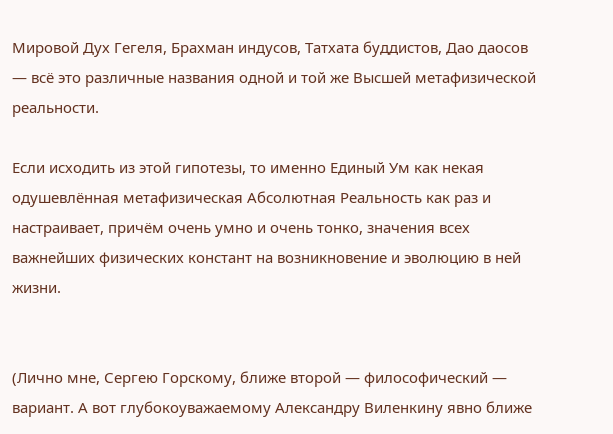Мировой Дух Гегеля, Брахман индусов, Татхата буддистов, Дао даосов — всё это различные названия одной и той же Высшей метафизической реальности.

Если исходить из этой гипотезы, то именно Единый Ум как некая одушевлённая метафизическая Абсолютная Реальность как раз и настраивает, причём очень умно и очень тонко, значения всех важнейших физических констант на возникновение и эволюцию в ней жизни.


(Лично мне, Сергею Горскому, ближе второй — философический — вариант. А вот глубокоуважаемому Александру Виленкину явно ближе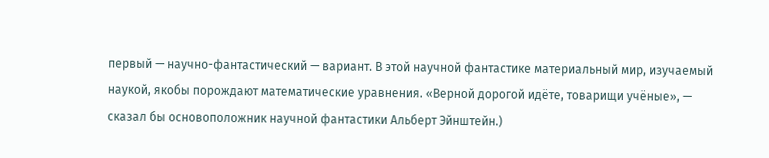первый — научно-фантастический — вариант. В этой научной фантастике материальный мир, изучаемый наукой, якобы порождают математические уравнения. «Верной дорогой идёте, товарищи учёные», — сказал бы основоположник научной фантастики Альберт Эйнштейн.)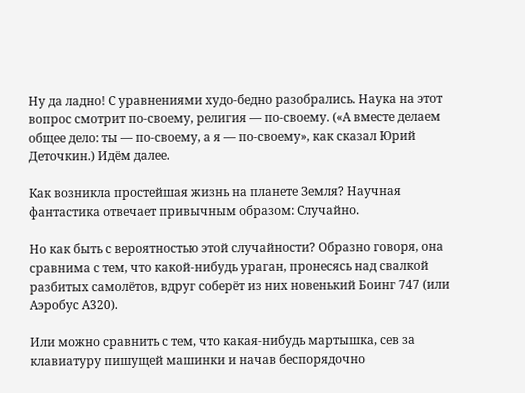Ну да ладно! С уравнениями худо-бедно разобрались. Наука на этот вопрос смотрит по-своему, религия — по-своему. («А вместе делаем общее дело: ты — по-своему, а я — по-своему», как сказал Юрий Деточкин.) Идём далее.

Как возникла простейшая жизнь на планете Земля? Научная фантастика отвечает привычным образом: Случайно.

Но как быть с вероятностью этой случайности? Образно говоря, она сравнима с тем, что какой-нибудь ураган, пронесясь над свалкой разбитых самолётов, вдруг соберёт из них новенький Боинг 747 (или Аэробус А320).

Или можно сравнить с тем, что какая-нибудь мартышка, сев за клавиатуру пишущей машинки и начав беспорядочно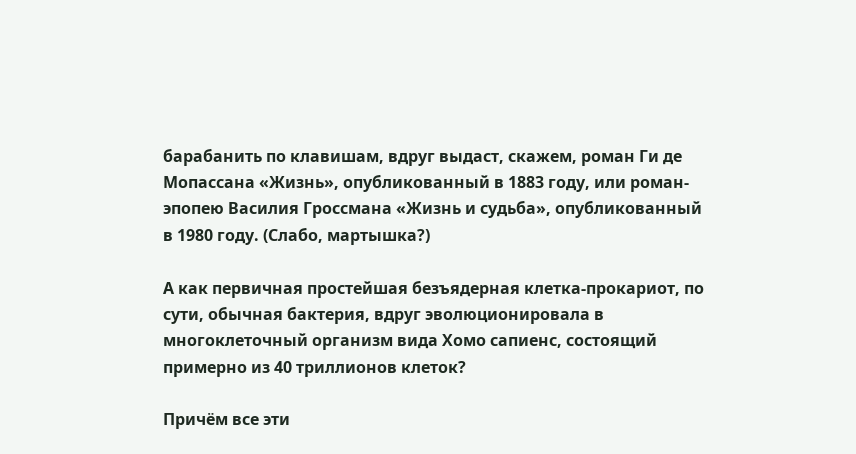барабанить по клавишам, вдруг выдаст, скажем, роман Ги де Мопассана «Жизнь», опубликованный в 1883 году, или роман-эпопею Василия Гроссмана «Жизнь и судьба», опубликованный в 1980 году. (Слабо, мартышка?)

А как первичная простейшая безъядерная клетка-прокариот, по сути, обычная бактерия, вдруг эволюционировала в многоклеточный организм вида Хомо сапиенс, состоящий примерно из 40 триллионов клеток?

Причём все эти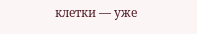клетки — уже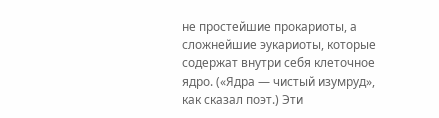не простейшие прокариоты, а сложнейшие эукариоты, которые содержат внутри себя клеточное ядро. («Ядра — чистый изумруд», как сказал поэт.) Эти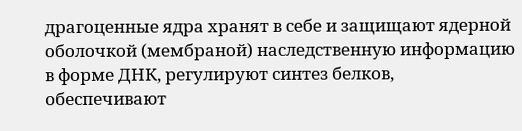драгоценные ядра хранят в себе и защищают ядерной оболочкой (мембраной) наследственную информацию в форме ДНК, регулируют синтез белков, обеспечивают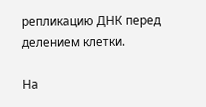репликацию ДНК перед делением клетки.

На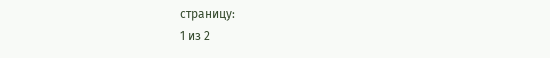страницу:
1 из 2